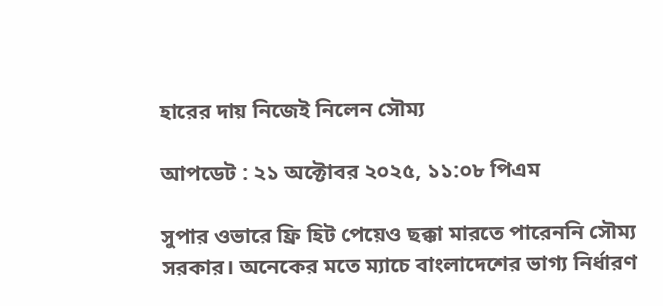হারের দায় নিজেই নিলেন সৌম্য

আপডেট : ২১ অক্টোবর ২০২৫, ১১:০৮ পিএম

সুপার ওভারে ফ্রি হিট পেয়েও ছক্কা মারতে পারেননি সৌম্য সরকার। অনেকের মতে ম্যাচে বাংলাদেশের ভাগ্য নির্ধারণ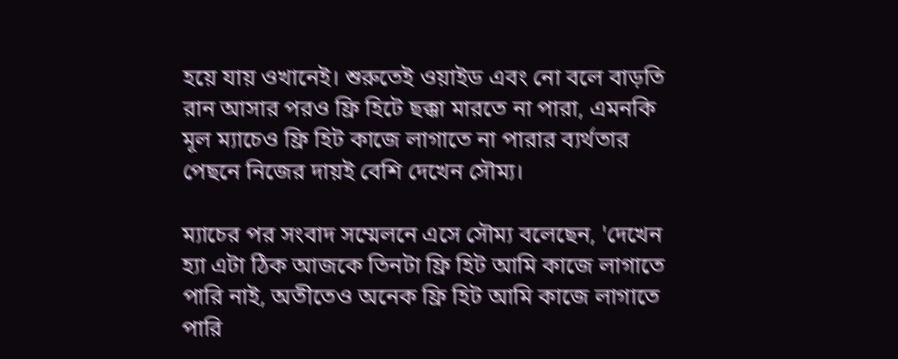হয়ে যায় ওখানেই। শুরুতেই ওয়াইড এবং নো বলে বাড়তি রান আসার পরও ফ্রি হিটে ছক্কা মারতে না পারা, এমনকি মূল ম্যাচেও ফ্রি হিট কাজে লাগাতে না পারার ব্যর্থতার পেছনে নিজের দায়ই বেশি দেখেন সৌম্য।

ম্যাচের পর সংবাদ সম্মেলনে এসে সৌম্য বলেছেন, 'দেখেন হ্যা এটা ঠিক আজকে তিনটা ফ্রি হিট আমি কাজে লাগাতে পারি নাই, অতীতেও অনেক ফ্রি হিট আমি কাজে লাগাতে পারি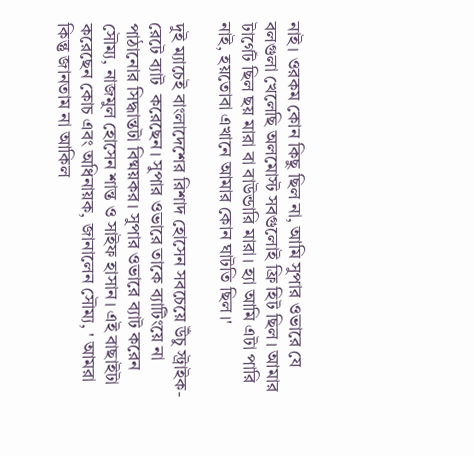নাই। ওরকম কোন কিছু ছিল না, আমি সুপার ওভারে যে বলগুলা খেলেছি অলমোস্ট সবগুলোই ফ্রি হিট ছিল। আমার টার্গেট ছিল ছয় মারা বা বাউন্ডারি মারা। হ্যা আমি এটা পারি নাই, হয়তোবা এখানে আমার কোন ঘাটতি ছিল।'

দুই ম্যাচেই বাংলাদেশের রিশাদ হোসেন সবচেয়ে উঁচু স্ট্রাইক-রেটে ব্যাট  করেছেন। সুপার ওভারে তাকে ব্যাটিংয়ে না পাঠানোর সিদ্ধান্তটা বিষ্ময়কর। সুপার ওভারে ব্যাট করেন সৌম্য, নাজমুল হোসেন শান্ত ও সাইফ হাসান। এই বাছাইটা করেছেন কোচ এবং অধিনায়ক, জানালেন সৌম্য, ' আমরা কিন্তু জানতাম না আকিল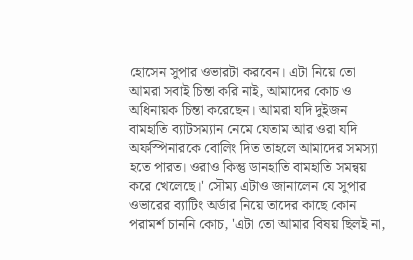হোসেন সুপার ওভারটা করবেন। এটা নিয়ে তো আমরা সবাই চিন্তা করি নাই, আমাদের কোচ ও অধিনায়ক চিন্তা করেছেন। আমরা যদি দুইজন বামহাতি ব্যাটসম্যান নেমে যেতাম আর ওরা যদি অফস্পিনারকে বোলিং দিত তাহলে আমাদের সমস্যা হতে পারত। ওরাও কিন্তু ডানহাতি বামহাতি সমন্বয় করে খেলেছে।' সৌম্য এটাও জানালেন যে সুপার ওভারের ব্যাটিং অর্ডার নিয়ে তাদের কাছে কোন পরামর্শ চাননি কোচ, 'এটা তো আমার বিষয় ছিলই না,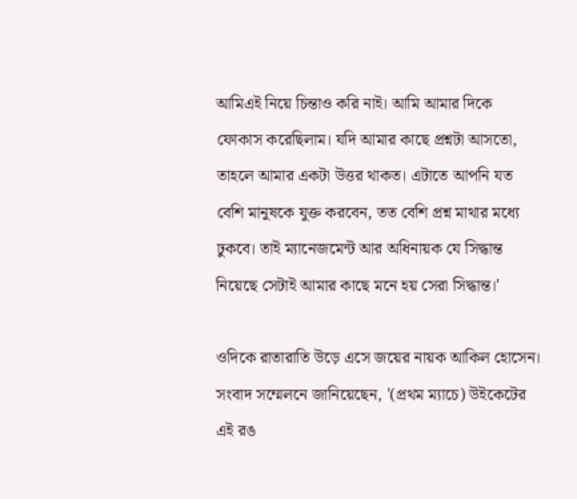আমিএই নিয়ে চিন্তাও করি নাই। আমি আমার দিকে ফোকাস করেছিলাম। যদি আমার কাছে প্রশ্নটা আসতো, তাহলে আমার একটা উত্তর থাকত। এটাতে আপনি যত বেশি মানুষকে যুক্ত করবেন, তত বেশি প্রশ্ন মাথার মধ্যে ঢুকবে। তাই ম্যানেজমেন্ট আর অধিনায়ক যে সিদ্ধান্ত নিয়েছে সেটাই আমার কাছে মনে হয় সেরা সিদ্ধান্ত।'

ওদিকে রাতারাতি উড়ে এসে জয়ের নায়ক আকিল হোসেন। সংবাদ সম্মেলনে জানিয়েছেন, '(প্রথম ম্যাচে) উইকেটের এই রঙ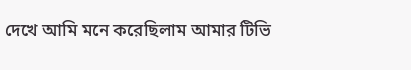দেখে আমি মনে করেছিলাম আমার টিভি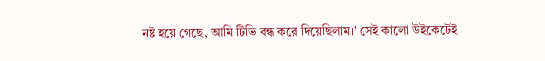নষ্ট হয়ে গেছে, আমি টিভি বন্ধ করে দিয়েছিলাম।' সেই কালো উইকেটেই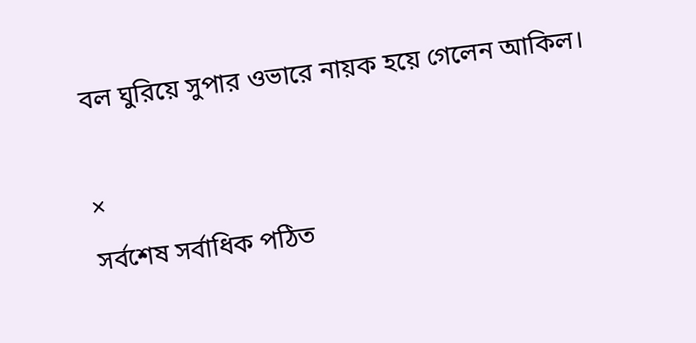বল ঘুরিয়ে সুপার ওভারে নায়ক হয়ে গেলেন আকিল।

×
সর্বশেষ সর্বাধিক পঠিত